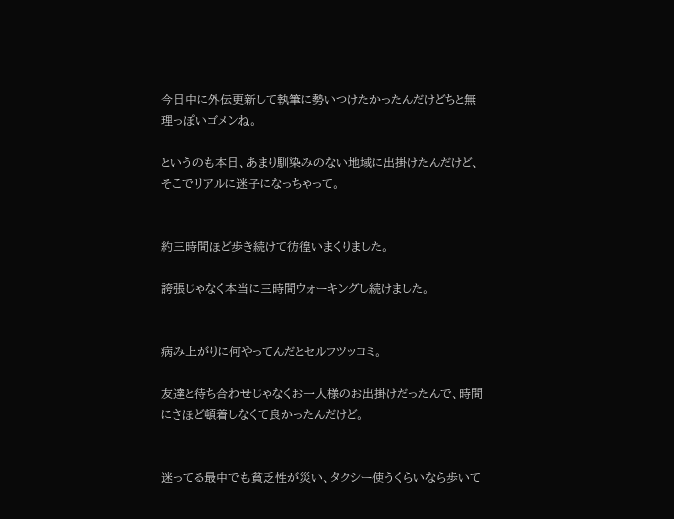今日中に外伝更新して執筆に勢いつけたかったんだけどちと無理っぽいゴメンね。

というのも本日、あまり馴染みのない地域に出掛けたんだけど、そこでリアルに迷子になっちゃって。


約三時間ほど歩き続けて彷徨いまくりました。

誇張じゃなく本当に三時間ウォーキングし続けました。


病み上がりに何やってんだとセルフツッコミ。

友達と待ち合わせじゃなくお一人様のお出掛けだったんで、時間にさほど頓着しなくて良かったんだけど。


迷ってる最中でも貧乏性が災い、タクシー使うくらいなら歩いて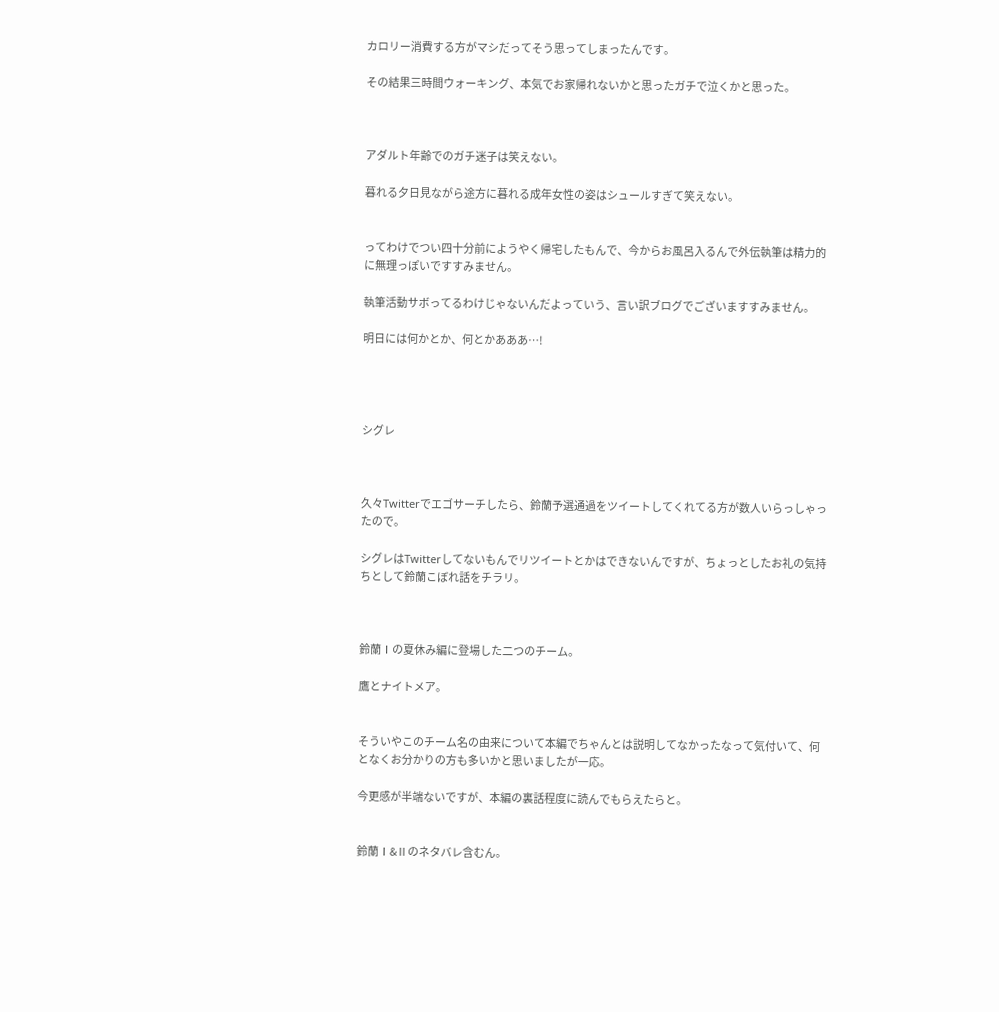カロリー消費する方がマシだってそう思ってしまったんです。

その結果三時間ウォーキング、本気でお家帰れないかと思ったガチで泣くかと思った。



アダルト年齢でのガチ迷子は笑えない。

暮れる夕日見ながら途方に暮れる成年女性の姿はシュールすぎて笑えない。


ってわけでつい四十分前にようやく帰宅したもんで、今からお風呂入るんで外伝執筆は精力的に無理っぽいですすみません。

執筆活動サボってるわけじゃないんだよっていう、言い訳ブログでございますすみません。

明日には何かとか、何とかあああ…!




シグレ



久々Twitterでエゴサーチしたら、鈴蘭予選通過をツイートしてくれてる方が数人いらっしゃったので。

シグレはTwitterしてないもんでリツイートとかはできないんですが、ちょっとしたお礼の気持ちとして鈴蘭こぼれ話をチラリ。



鈴蘭Ⅰの夏休み編に登場した二つのチーム。

鷹とナイトメア。


そういやこのチーム名の由来について本編でちゃんとは説明してなかったなって気付いて、何となくお分かりの方も多いかと思いましたが一応。

今更感が半端ないですが、本編の裏話程度に読んでもらえたらと。


鈴蘭Ⅰ&Ⅱのネタバレ含むん。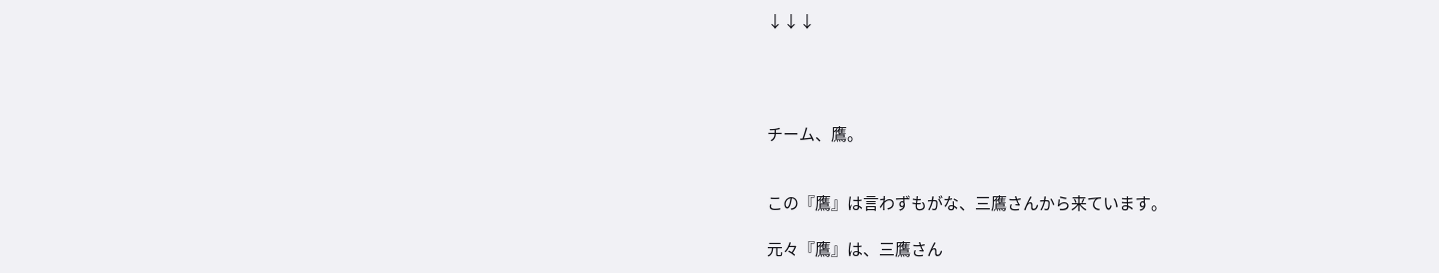↓↓↓




チーム、鷹。


この『鷹』は言わずもがな、三鷹さんから来ています。

元々『鷹』は、三鷹さん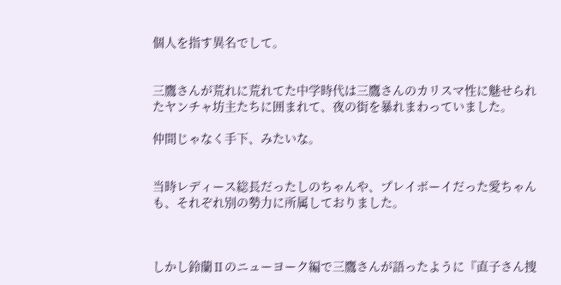個人を指す異名でして。


三鷹さんが荒れに荒れてた中学時代は三鷹さんのカリスマ性に魅せられたヤンチャ坊主たちに囲まれて、夜の街を暴れまわっていました。

仲間じゃなく手下、みたいな。


当時レディース総長だったしのちゃんや、プレイボーイだった愛ちゃんも、それぞれ別の勢力に所属しておりました。



しかし鈴蘭Ⅱのニューヨーク編で三鷹さんが語ったように『直子さん捜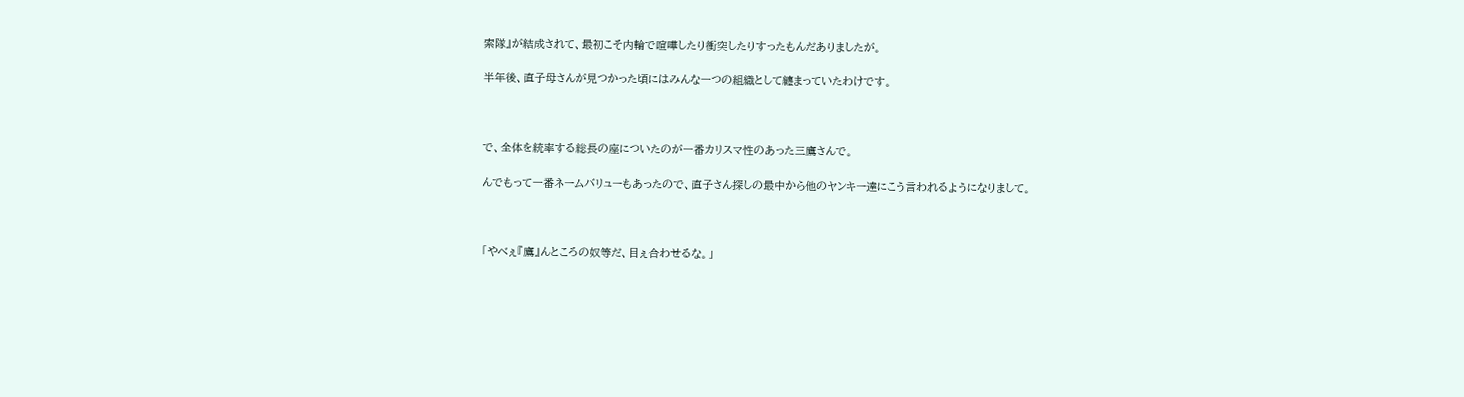索隊』が結成されて、最初こそ内輪で喧嘩したり衝突したりすったもんだありましたが。

半年後、直子母さんが見つかった頃にはみんな一つの組織として纏まっていたわけです。



で、全体を統率する総長の座についたのが一番カリスマ性のあった三鷹さんで。

んでもって一番ネームバリューもあったので、直子さん探しの最中から他のヤンキー達にこう言われるようになりまして。



「やべぇ『鷹』んところの奴等だ、目ぇ合わせるな。」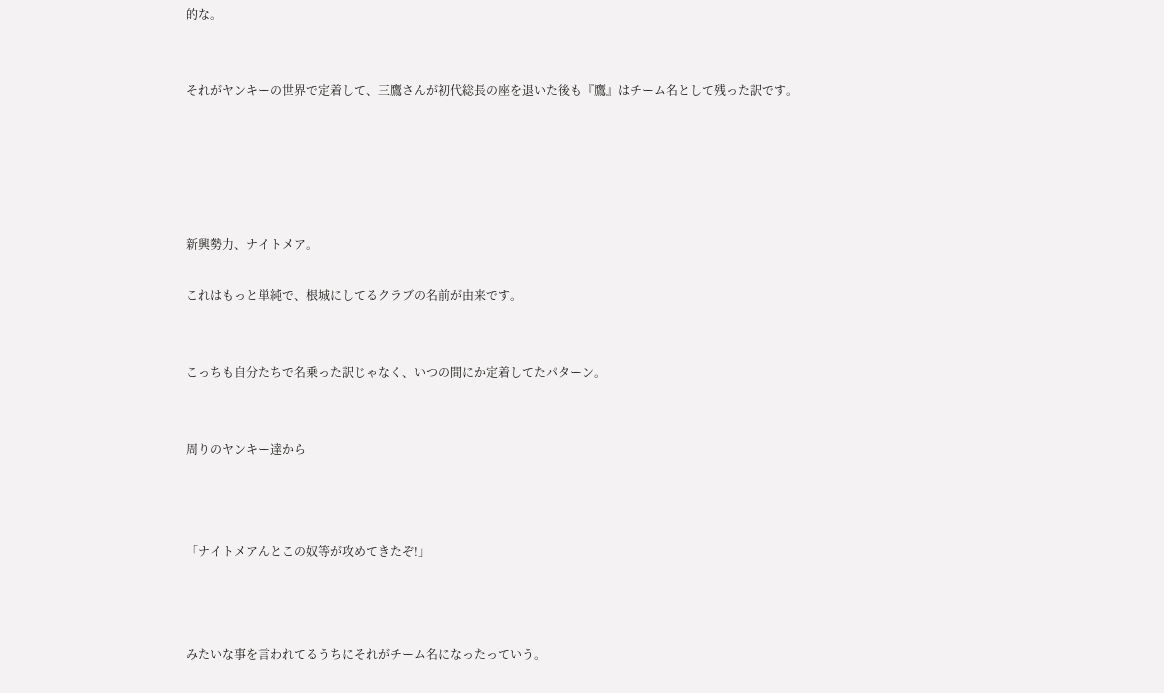的な。


それがヤンキーの世界で定着して、三鷹さんが初代総長の座を退いた後も『鷹』はチーム名として残った訳です。





新興勢力、ナイトメア。

これはもっと単純で、根城にしてるクラブの名前が由来です。


こっちも自分たちで名乗った訳じゃなく、いつの間にか定着してたパターン。


周りのヤンキー達から



「ナイトメアんとこの奴等が攻めてきたぞ!」



みたいな事を言われてるうちにそれがチーム名になったっていう。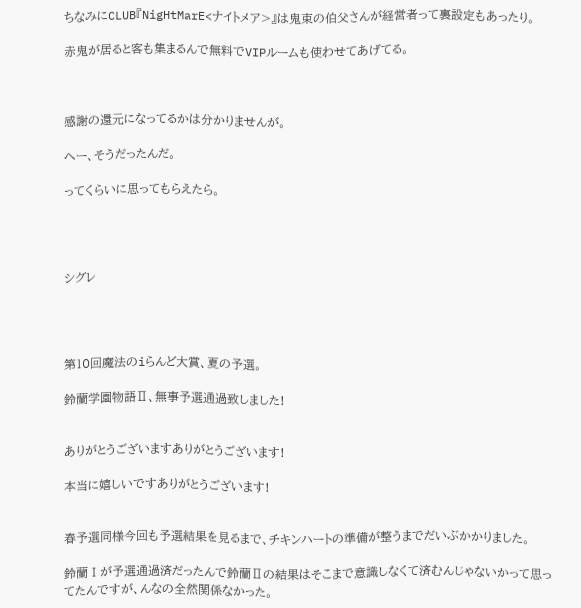ちなみにCLUB『NigHtMarE<ナイトメア>』は鬼束の伯父さんが経営者って裏設定もあったり。

赤鬼が居ると客も集まるんで無料でVIPルームも使わせてあげてる。



感謝の還元になってるかは分かりませんが。

へー、そうだったんだ。

ってくらいに思ってもらえたら。




シグレ




第10回魔法のiらんど大賞、夏の予選。

鈴蘭学園物語Ⅱ、無事予選通過致しました!


ありがとうございますありがとうございます!

本当に嬉しいですありがとうございます!


春予選同様今回も予選結果を見るまで、チキンハートの準備が整うまでだいぶかかりました。

鈴蘭Ⅰが予選通過済だったんで鈴蘭Ⅱの結果はそこまで意識しなくて済むんじゃないかって思ってたんですが、んなの全然関係なかった。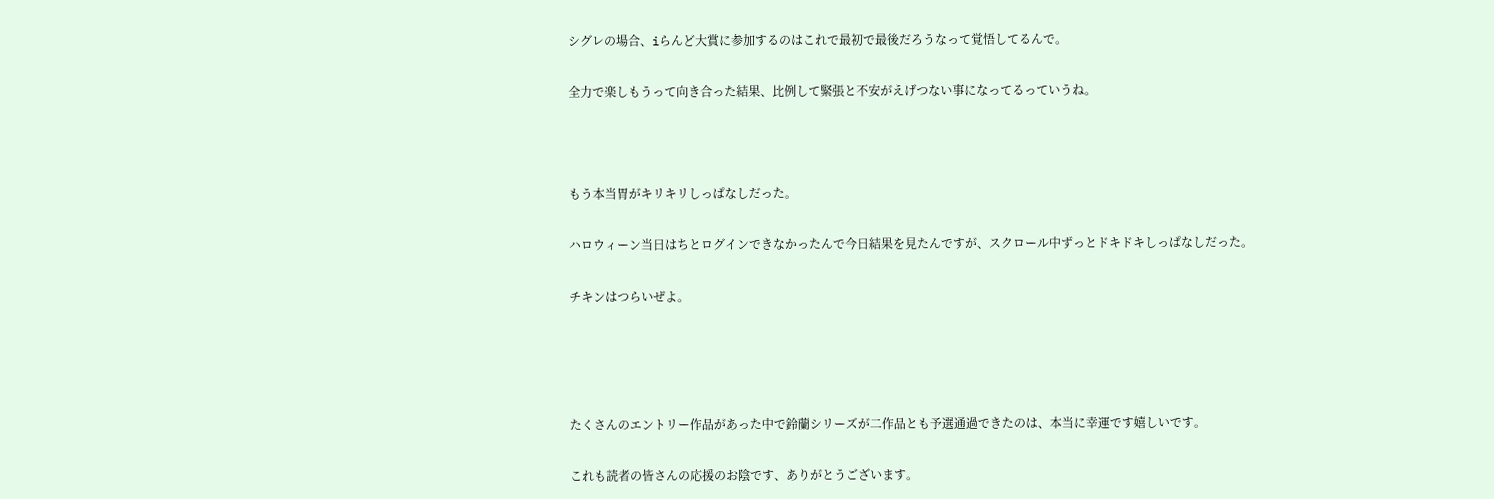シグレの場合、iらんど大賞に参加するのはこれで最初で最後だろうなって覚悟してるんで。

全力で楽しもうって向き合った結果、比例して緊張と不安がえげつない事になってるっていうね。



もう本当胃がキリキリしっぱなしだった。

ハロウィーン当日はちとログインできなかったんで今日結果を見たんですが、スクロール中ずっとドキドキしっぱなしだった。

チキンはつらいぜよ。




たくさんのエントリー作品があった中で鈴蘭シリーズが二作品とも予選通過できたのは、本当に幸運です嬉しいです。

これも読者の皆さんの応援のお陰です、ありがとうございます。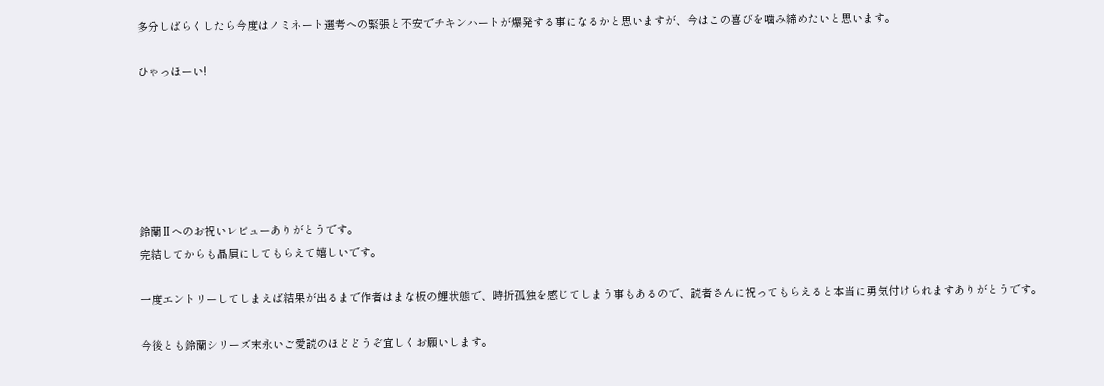多分しばらくしたら今度はノミネート選考への緊張と不安でチキンハートが爆発する事になるかと思いますが、今はこの喜びを噛み締めたいと思います。

ひゃっほーい!






鈴蘭Ⅱへのお祝いレビューありがとうです。
完結してからも贔屓にしてもらえて嬉しいです。

一度エントリーしてしまえば結果が出るまで作者はまな板の鯉状態で、時折孤独を感じてしまう事もあるので、読者さんに祝ってもらえると本当に勇気付けられますありがとうです。

今後とも鈴蘭シリーズ末永いご愛読のほどどうぞ宜しくお願いします。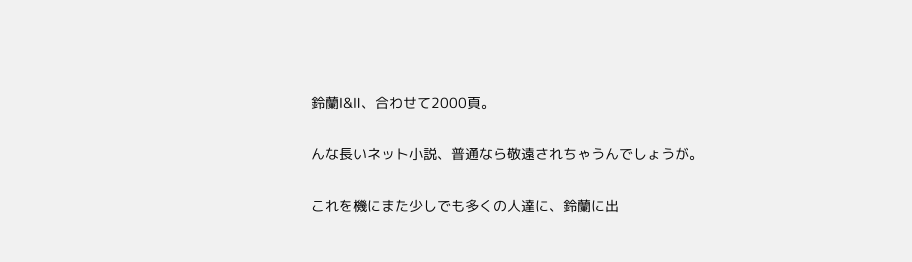鈴蘭Ⅰ&Ⅱ、合わせて2000頁。

んな長いネット小説、普通なら敬遠されちゃうんでしょうが。

これを機にまた少しでも多くの人達に、鈴蘭に出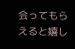会ってもらえると嬉し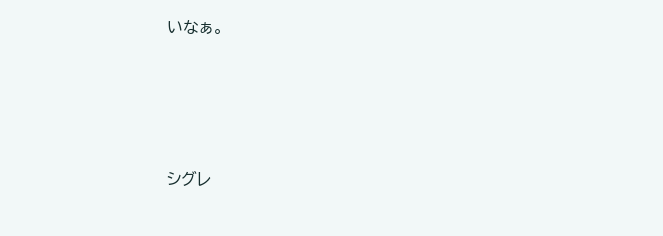いなぁ。




シグレ